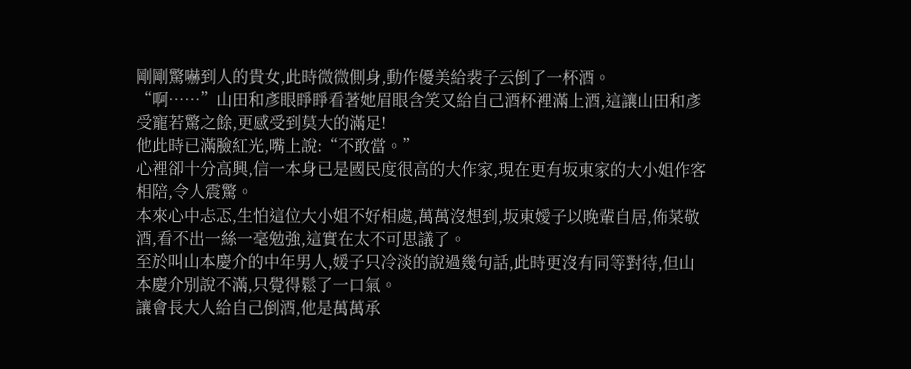剛剛驚嚇到人的貴女,此時微微側身,動作優美給裴子云倒了一杯酒。
“啊……”山田和彥眼睜睜看著她眉眼含笑又給自己酒杯裡滿上酒,這讓山田和彥受寵若驚之餘,更感受到莫大的滿足!
他此時已滿臉紅光,嘴上說:“不敢當。”
心裡卻十分高興,信一本身已是國民度很高的大作家,現在更有坂東家的大小姐作客相陪,令人震驚。
本來心中忐忑,生怕這位大小姐不好相處,萬萬沒想到,坂東嬡子以晚輩自居,佈菜敬酒,看不出一絲一毫勉強,這實在太不可思議了。
至於叫山本慶介的中年男人,媛子只冷淡的說過幾句話,此時更沒有同等對待,但山本慶介別說不滿,只覺得鬆了一口氣。
讓會長大人給自己倒酒,他是萬萬承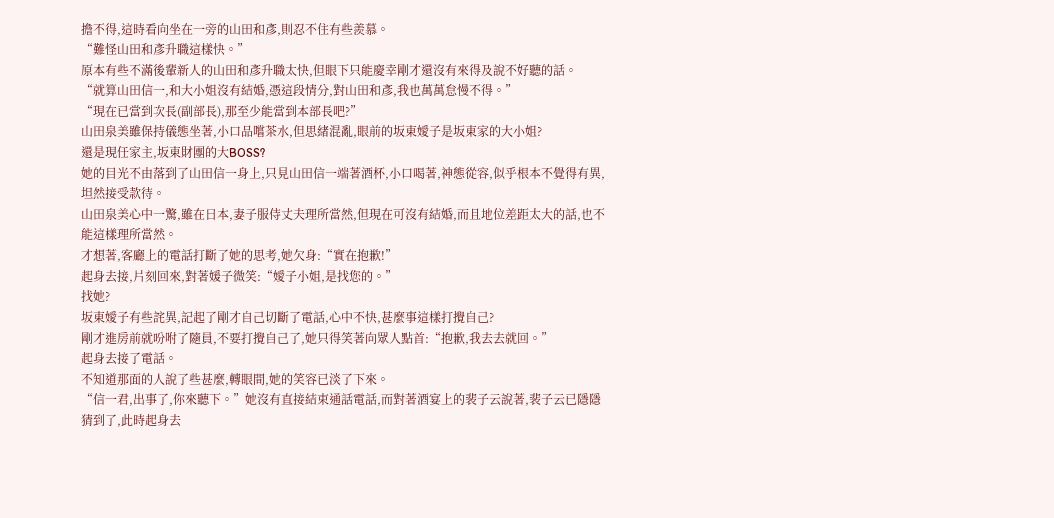擔不得,這時看向坐在一旁的山田和彥,則忍不住有些羨慕。
“難怪山田和彥升職這樣快。”
原本有些不滿後輩新人的山田和彥升職太快,但眼下只能慶幸剛才還沒有來得及說不好聽的話。
“就算山田信一,和大小姐沒有結婚,憑這段情分,對山田和彥,我也萬萬怠慢不得。”
“現在已當到次長(副部長),那至少能當到本部長吧?”
山田泉美雖保持儀態坐著,小口品嚐茶水,但思緒混亂,眼前的坂東嬡子是坂東家的大小姐?
還是現任家主,坂東財團的大BOSS?
她的目光不由落到了山田信一身上,只見山田信一端著酒杯,小口喝著,神態從容,似乎根本不覺得有異,坦然接受款待。
山田泉美心中一驚,雖在日本,妻子服侍丈夫理所當然,但現在可沒有結婚,而且地位差距太大的話,也不能這樣理所當然。
才想著,客廳上的電話打斷了她的思考,她欠身:“實在抱歉!”
起身去接,片刻回來,對著媛子微笑:“嬡子小姐,是找您的。”
找她?
坂東嬡子有些詫異,記起了剛才自己切斷了電話,心中不快,甚麼事這樣打攪自己?
剛才進房前就吩咐了隨員,不要打攪自己了,她只得笑著向眾人點首:“抱歉,我去去就回。”
起身去接了電話。
不知道那面的人說了些甚麼,轉眼間,她的笑容已淡了下來。
“信一君,出事了,你來聽下。”她沒有直接結束通話電話,而對著酒宴上的裴子云說著,裴子云已隱隱猜到了,此時起身去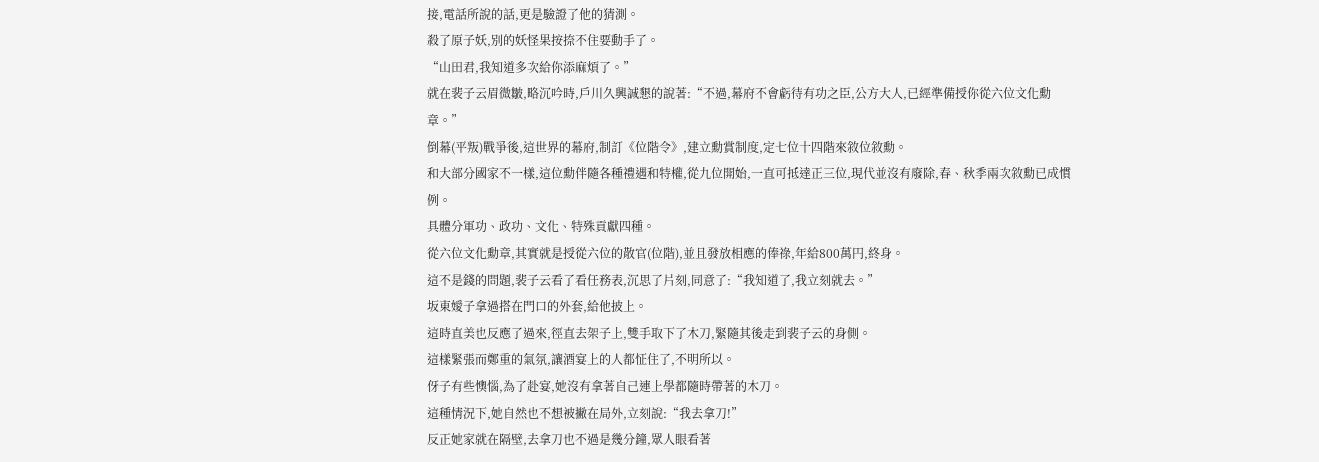接,電話所說的話,更是驗證了他的猜測。
殺了原子妖,別的妖怪果按捺不住要動手了。
“山田君,我知道多次給你添麻煩了。”
就在裴子云眉微皺,略沉吟時,戶川久興誠懇的說著:“不過,幕府不會虧待有功之臣,公方大人,已經準備授你從六位文化勳章。”
倒幕(平叛)戰爭後,這世界的幕府,制訂《位階令》,建立勳賞制度,定七位十四階來敘位敘勳。
和大部分國家不一樣,這位勳伴隨各種禮遇和特權,從九位開始,一直可抵達正三位,現代並沒有廢除,春、秋季兩次敘勳已成慣例。
具體分軍功、政功、文化、特殊貢獻四種。
從六位文化勳章,其實就是授從六位的散官(位階),並且發放相應的俸祿,年給800萬円,終身。
這不是錢的問題,裴子云看了看任務表,沉思了片刻,同意了:“我知道了,我立刻就去。”
坂東嬡子拿過搭在門口的外套,給他披上。
這時直美也反應了過來,徑直去架子上,雙手取下了木刀,緊隨其後走到裴子云的身側。
這樣緊張而鄭重的氣氛,讓酒宴上的人都怔住了,不明所以。
伢子有些懊惱,為了赴宴,她沒有拿著自己連上學都隨時帶著的木刀。
這種情況下,她自然也不想被撇在局外,立刻說:“我去拿刀!”
反正她家就在隔壁,去拿刀也不過是幾分鐘,眾人眼看著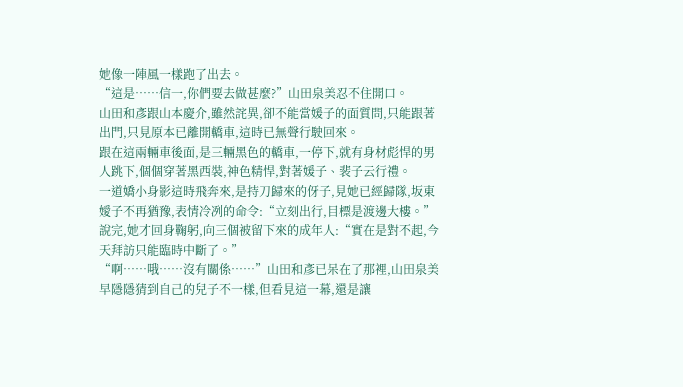她像一陣風一樣跑了出去。
“這是……信一,你們要去做甚麼?”山田泉美忍不住開口。
山田和彥跟山本慶介,雖然詫異,卻不能當媛子的面質問,只能跟著出門,只見原本已離開轎車,這時已無聲行駛回來。
跟在這兩輛車後面,是三輛黑色的轎車,一停下,就有身材彪悍的男人跳下,個個穿著黑西裝,神色精悍,對著媛子、裴子云行禮。
一道嬌小身影這時飛奔來,是持刀歸來的伢子,見她已經歸隊,坂東嬡子不再猶豫,表情冷冽的命令:“立刻出行,目標是渡邊大樓。”
說完,她才回身鞠躬,向三個被留下來的成年人:“實在是對不起,今天拜訪只能臨時中斷了。”
“啊……哦……沒有關係……”山田和彥已呆在了那裡,山田泉美早隱隱猜到自己的兒子不一樣,但看見這一幕,還是讓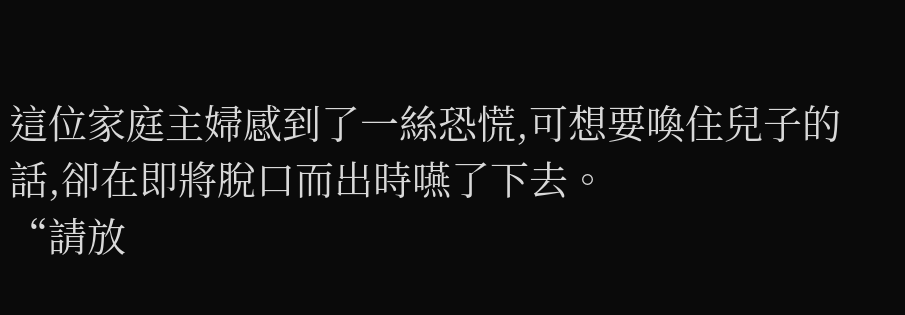這位家庭主婦感到了一絲恐慌,可想要喚住兒子的話,卻在即將脫口而出時嚥了下去。
“請放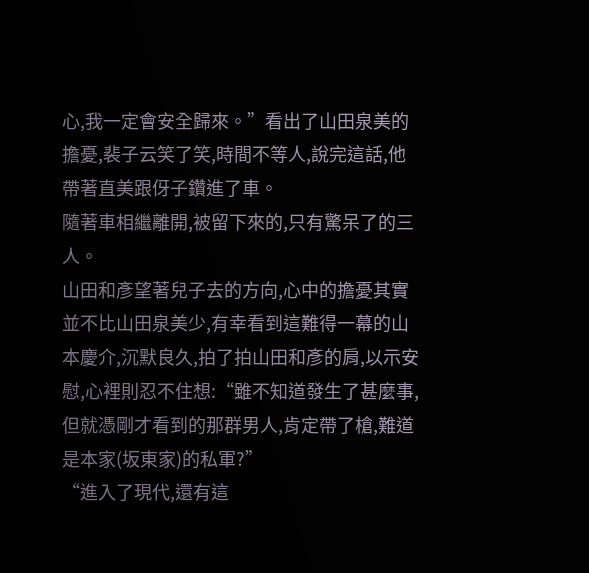心,我一定會安全歸來。”看出了山田泉美的擔憂,裴子云笑了笑,時間不等人,說完這話,他帶著直美跟伢子鑽進了車。
隨著車相繼離開,被留下來的,只有驚呆了的三人。
山田和彥望著兒子去的方向,心中的擔憂其實並不比山田泉美少,有幸看到這難得一幕的山本慶介,沉默良久,拍了拍山田和彥的肩,以示安慰,心裡則忍不住想:“雖不知道發生了甚麼事,但就憑剛才看到的那群男人,肯定帶了槍,難道是本家(坂東家)的私軍?”
“進入了現代,還有這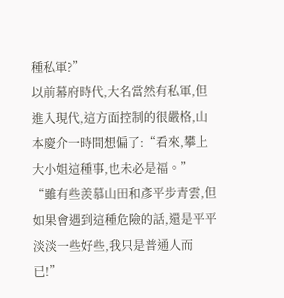種私軍?”
以前幕府時代,大名當然有私軍,但進入現代,這方面控制的很嚴格,山本慶介一時間想偏了:“看來,攀上大小姐這種事,也未必是福。”
“雖有些羨慕山田和彥平步青雲,但如果會遇到這種危險的話,還是平平淡淡一些好些,我只是普通人而已!”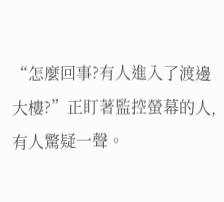“怎麼回事?有人進入了渡邊大樓?”正盯著監控螢幕的人,有人驚疑一聲。